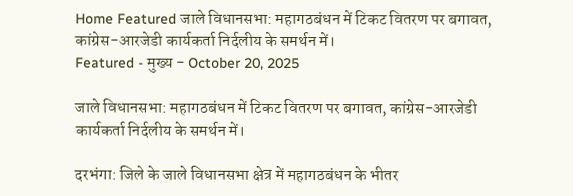Home Featured जाले विधानसभा: महागठबंधन में टिकट वितरण पर बगावत, कांग्रेस-आरजेडी कार्यकर्ता निर्दलीय के समर्थन में।
Featured - मुख्य - October 20, 2025

जाले विधानसभा: महागठबंधन में टिकट वितरण पर बगावत, कांग्रेस-आरजेडी कार्यकर्ता निर्दलीय के समर्थन में।

दरभंगा: जिले के जाले विधानसभा क्षेत्र में महागठबंधन के भीतर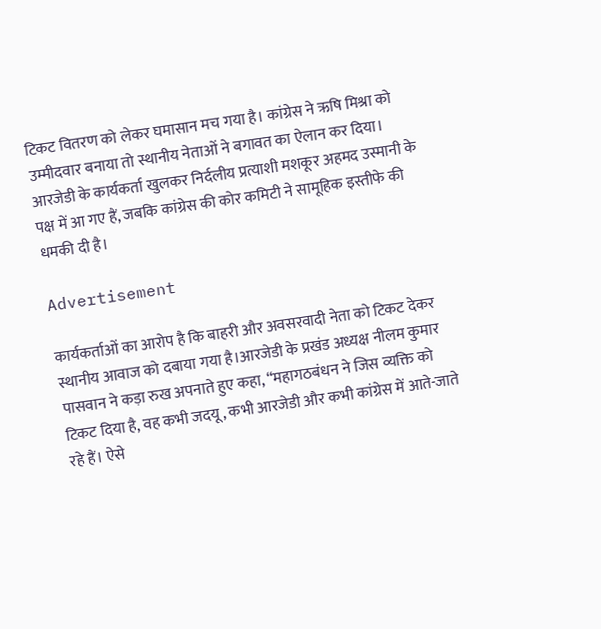टिकट वितरण को लेकर घमासान मच गया है। कांग्रेस ने ऋषि मिश्रा को उम्मीदवार बनाया तो स्थानीय नेताओं ने बगावत का ऐलान कर दिया। आरजेडी के कार्यकर्ता खुलकर निर्दलीय प्रत्याशी मशकूर अहमद उस्मानी के पक्ष में आ गए हैं, जबकि कांग्रेस की कोर कमिटी ने सामूहिक इस्तीफे की धमकी दी है।

Advertisement

कार्यकर्ताओं का आरोप है कि बाहरी और अवसरवादी नेता को टिकट देकर स्थानीय आवाज को दबाया गया है।आरजेडी के प्रखंड अध्यक्ष नीलम कुमार पासवान ने कड़ा रुख अपनाते हुए कहा, “महागठबंधन ने जिस व्यक्ति को टिकट दिया है, वह कभी जदयू, कभी आरजेडी और कभी कांग्रेस में आते-जाते रहे हैं। ऐसे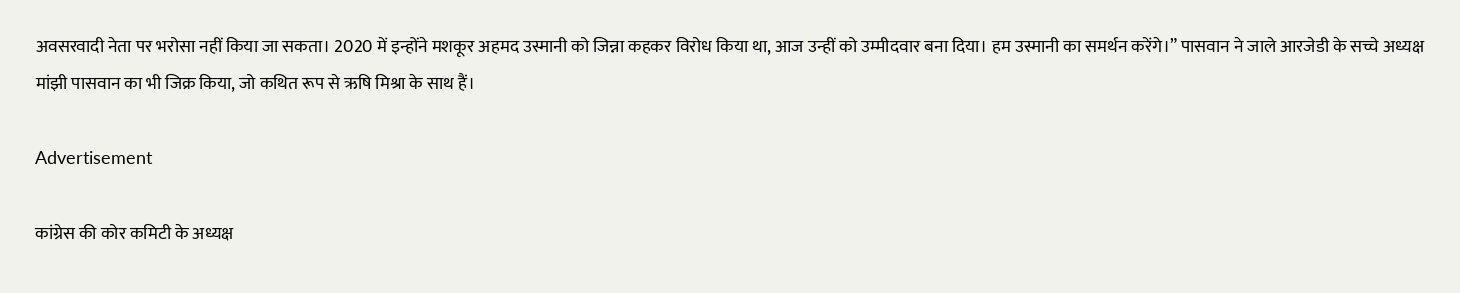अवसरवादी नेता पर भरोसा नहीं किया जा सकता। 2020 में इन्होंने मशकूर अहमद उस्मानी को जिन्ना कहकर विरोध किया था, आज उन्हीं को उम्मीदवार बना दिया। हम उस्मानी का समर्थन करेंगे।” पासवान ने जाले आरजेडी के सच्चे अध्यक्ष मांझी पासवान का भी जिक्र किया, जो कथित रूप से ऋषि मिश्रा के साथ हैं।

Advertisement

कांग्रेस की कोर कमिटी के अध्यक्ष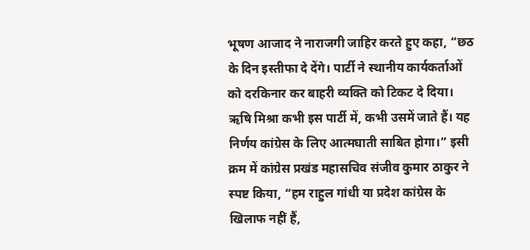भूषण आजाद ने नाराजगी जाहिर करते हुए कहा, “छठ के दिन इस्तीफा दे देंगे। पार्टी ने स्थानीय कार्यकर्ताओं को दरकिनार कर बाहरी व्यक्ति को टिकट दे दिया। ऋषि मिश्रा कभी इस पार्टी में, कभी उसमें जाते हैं। यह निर्णय कांग्रेस के लिए आत्मघाती साबित होगा।” इसी क्रम में कांग्रेस प्रखंड महासचिव संजीव कुमार ठाकुर ने स्पष्ट किया, “हम राहुल गांधी या प्रदेश कांग्रेस के खिलाफ नहीं हैं,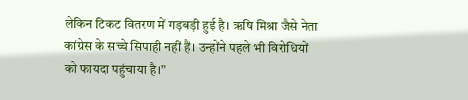लेकिन टिकट वितरण में गड़बड़ी हुई है। ऋषि मिश्रा जैसे नेता कांग्रेस के सच्चे सिपाही नहीं हैं। उन्होंने पहले भी विरोधियों को फायदा पहुंचाया है।”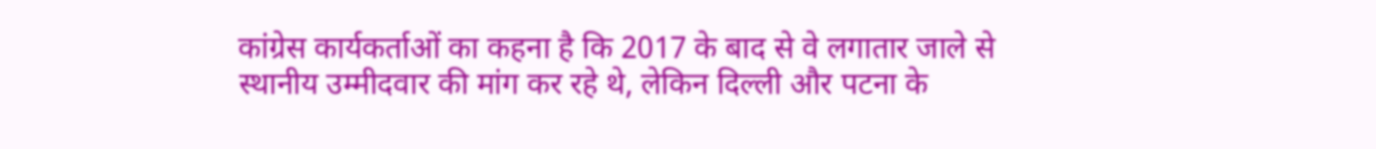कांग्रेस कार्यकर्ताओं का कहना है कि 2017 के बाद से वे लगातार जाले से स्थानीय उम्मीदवार की मांग कर रहे थे, लेकिन दिल्ली और पटना के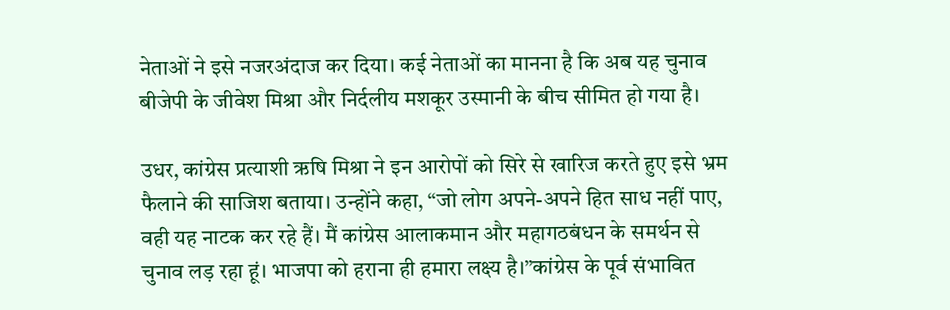नेताओं ने इसे नजरअंदाज कर दिया। कई नेताओं का मानना है कि अब यह चुनाव बीजेपी के जीवेश मिश्रा और निर्दलीय मशकूर उस्मानी के बीच सीमित हो गया है।

उधर, कांग्रेस प्रत्याशी ऋषि मिश्रा ने इन आरोपों को सिरे से खारिज करते हुए इसे भ्रम फैलाने की साजिश बताया। उन्होंने कहा, “जो लोग अपने-अपने हित साध नहीं पाए, वही यह नाटक कर रहे हैं। मैं कांग्रेस आलाकमान और महागठबंधन के समर्थन से चुनाव लड़ रहा हूं। भाजपा को हराना ही हमारा लक्ष्य है।”कांग्रेस के पूर्व संभावित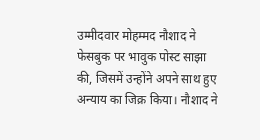उम्मीदवार मोहम्मद नौशाद ने फेसबुक पर भावुक पोस्ट साझा की, जिसमें उन्होंने अपने साथ हुए अन्याय का जिक्र किया। नौशाद ने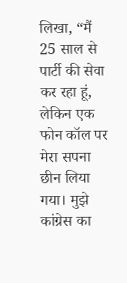लिखा, “मैं 25 साल से पार्टी की सेवा कर रहा हूं, लेकिन एक फोन कॉल पर मेरा सपना छीन लिया गया। मुझे कांग्रेस का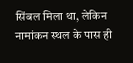सिंबल मिला था, लेकिन नामांकन स्थल के पास ही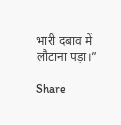भारी दबाव में लौटाना पड़ा।”

Share